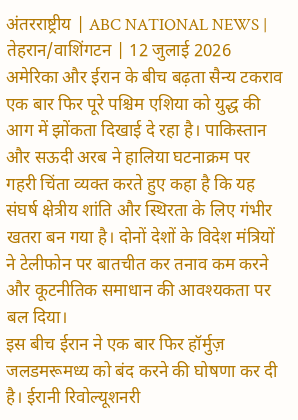अंतरराष्ट्रीय | ABC NATIONAL NEWS | तेहरान/वाशिंगटन | 12 जुलाई 2026
अमेरिका और ईरान के बीच बढ़ता सैन्य टकराव एक बार फिर पूरे पश्चिम एशिया को युद्ध की आग में झोंकता दिखाई दे रहा है। पाकिस्तान और सऊदी अरब ने हालिया घटनाक्रम पर गहरी चिंता व्यक्त करते हुए कहा है कि यह संघर्ष क्षेत्रीय शांति और स्थिरता के लिए गंभीर खतरा बन गया है। दोनों देशों के विदेश मंत्रियों ने टेलीफोन पर बातचीत कर तनाव कम करने और कूटनीतिक समाधान की आवश्यकता पर बल दिया।
इस बीच ईरान ने एक बार फिर हॉर्मुज़ जलडमरूमध्य को बंद करने की घोषणा कर दी है। ईरानी रिवोल्यूशनरी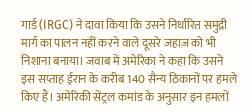गार्ड (IRGC) ने दावा किया कि उसने निर्धारित समुद्री मार्ग का पालन नहीं करने वाले दूसरे जहाज़ को भी निशाना बनाया। जवाब में अमेरिका ने कहा कि उसने इस सप्ताह ईरान के करीब 140 सैन्य ठिकानों पर हमले किए हैं। अमेरिकी सेंट्रल कमांड के अनुसार इन हमलों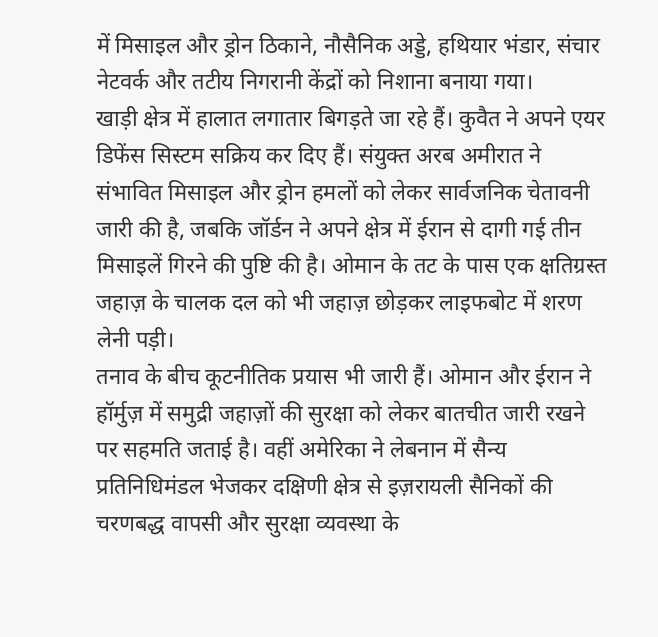में मिसाइल और ड्रोन ठिकाने, नौसैनिक अड्डे, हथियार भंडार, संचार नेटवर्क और तटीय निगरानी केंद्रों को निशाना बनाया गया।
खाड़ी क्षेत्र में हालात लगातार बिगड़ते जा रहे हैं। कुवैत ने अपने एयर डिफेंस सिस्टम सक्रिय कर दिए हैं। संयुक्त अरब अमीरात ने संभावित मिसाइल और ड्रोन हमलों को लेकर सार्वजनिक चेतावनी जारी की है, जबकि जॉर्डन ने अपने क्षेत्र में ईरान से दागी गई तीन मिसाइलें गिरने की पुष्टि की है। ओमान के तट के पास एक क्षतिग्रस्त जहाज़ के चालक दल को भी जहाज़ छोड़कर लाइफबोट में शरण लेनी पड़ी।
तनाव के बीच कूटनीतिक प्रयास भी जारी हैं। ओमान और ईरान ने हॉर्मुज़ में समुद्री जहाज़ों की सुरक्षा को लेकर बातचीत जारी रखने पर सहमति जताई है। वहीं अमेरिका ने लेबनान में सैन्य प्रतिनिधिमंडल भेजकर दक्षिणी क्षेत्र से इज़रायली सैनिकों की चरणबद्ध वापसी और सुरक्षा व्यवस्था के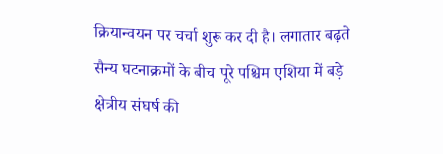क्रियान्वयन पर चर्चा शुरू कर दी है। लगातार बढ़ते सैन्य घटनाक्रमों के बीच पूरे पश्चिम एशिया में बड़े क्षेत्रीय संघर्ष की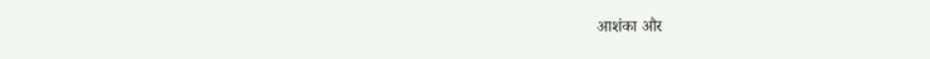आशंका और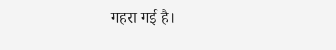गहरा गई है।